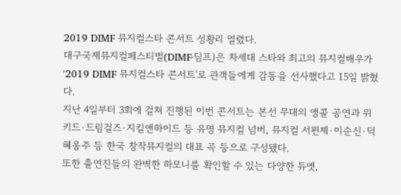2019 DIMF 뮤지컬스타 콘서트 성황리 열렸다.
대구국제뮤지컬페스티벌(DIMF·딤프)은 차세대 스타와 최고의 뮤지컬배우가 '2019 DIMF 뮤지컬스타 콘서트'로 관객들에게 감동을 선사했다고 15일 밝혔다.
지난 4일부터 3회에 걸쳐 진행된 이번 콘서트는 본선 무대의 앵콜 공연과 위키드·드림걸즈·지킬앤하이드 등 유명 뮤지컬 넘버, 뮤지컬 서편제·이순신·덕혜옹주 등 한국 창작뮤지컬의 대표 곡 등으로 구성됐다.
또한 출연진들의 완벽한 하모니를 확인할 수 있는 다양한 듀엣,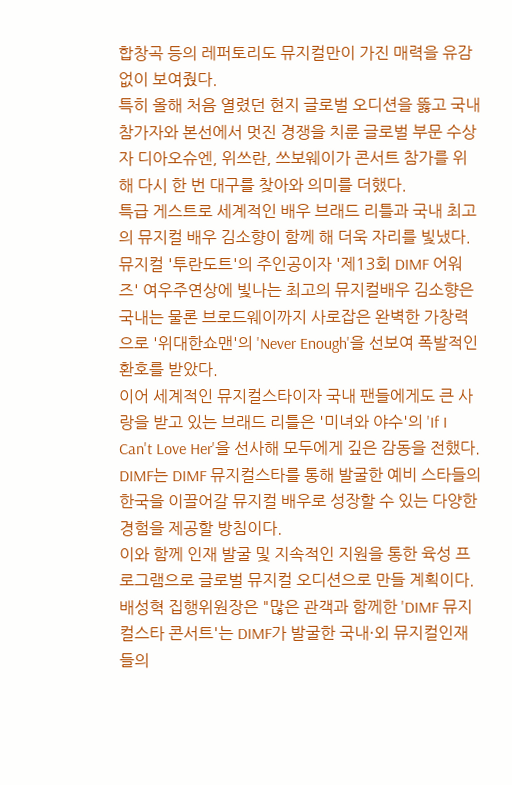합창곡 등의 레퍼토리도 뮤지컬만이 가진 매력을 유감없이 보여줬다.
특히 올해 처음 열렸던 현지 글로벌 오디션을 뚫고 국내 참가자와 본선에서 멋진 경쟁을 치룬 글로벌 부문 수상자 디아오슈엔, 위쓰란, 쓰보웨이가 콘서트 참가를 위해 다시 한 번 대구를 찾아와 의미를 더했다.
특급 게스트로 세계적인 배우 브래드 리틀과 국내 최고의 뮤지컬 배우 김소향이 함께 해 더욱 자리를 빛냈다.
뮤지컬 '투란도트'의 주인공이자 '제13회 DIMF 어워즈' 여우주연상에 빛나는 최고의 뮤지컬배우 김소향은 국내는 물론 브로드웨이까지 사로잡은 완벽한 가창력으로 '위대한쇼맨'의 'Never Enough'을 선보여 폭발적인 환호를 받았다.
이어 세계적인 뮤지컬스타이자 국내 팬들에게도 큰 사랑을 받고 있는 브래드 리틀은 '미녀와 야수'의 'If I Can't Love Her'을 선사해 모두에게 깊은 감동을 전했다.
DIMF는 DIMF 뮤지컬스타를 통해 발굴한 예비 스타들의 한국을 이끌어갈 뮤지컬 배우로 성장할 수 있는 다양한 경험을 제공할 방침이다.
이와 함께 인재 발굴 및 지속적인 지원을 통한 육성 프로그램으로 글로벌 뮤지컬 오디션으로 만들 계획이다.
배성혁 집행위원장은 "많은 관객과 함께한 'DIMF 뮤지컬스타 콘서트'는 DIMF가 발굴한 국내·외 뮤지컬인재들의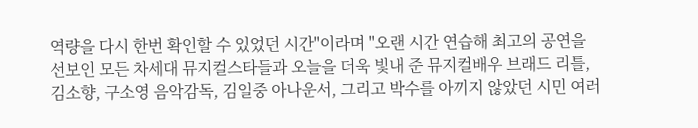역량을 다시 한번 확인할 수 있었던 시간"이라며 "오랜 시간 연습해 최고의 공연을 선보인 모든 차세대 뮤지컬스타들과 오늘을 더욱 빛내 준 뮤지컬배우 브래드 리틀, 김소향, 구소영 음악감독, 김일중 아나운서, 그리고 박수를 아끼지 않았던 시민 여러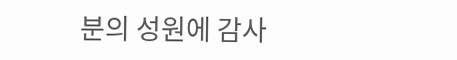분의 성원에 감사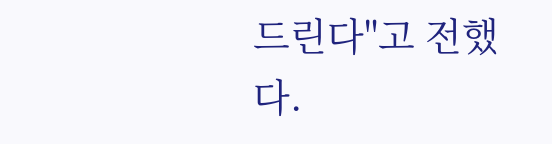드린다"고 전했다.